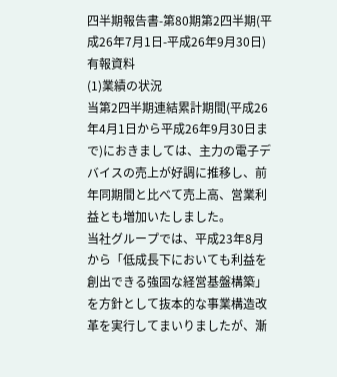四半期報告書-第80期第2四半期(平成26年7月1日-平成26年9月30日)
有報資料
(1)業績の状況
当第2四半期連結累計期間(平成26年4月1日から平成26年9月30日まで)におきましては、主力の電子デバイスの売上が好調に推移し、前年同期間と比べて売上高、営業利益とも増加いたしました。
当社グループでは、平成23年8月から「低成長下においても利益を創出できる強固な経営基盤構築」を方針として抜本的な事業構造改革を実行してまいりましたが、漸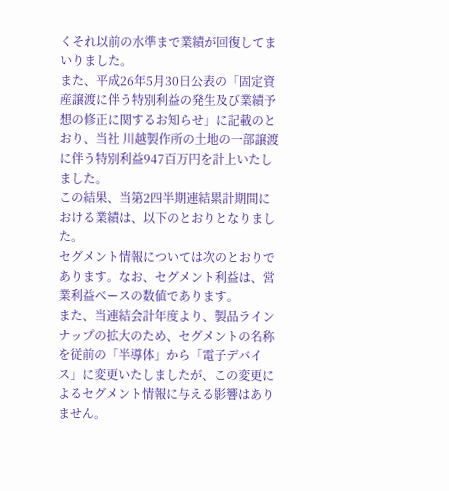くそれ以前の水準まで業績が回復してまいりました。
また、平成26年5月30日公表の「固定資産譲渡に伴う特別利益の発生及び業績予想の修正に関するお知らせ」に記載のとおり、当社 川越製作所の土地の一部譲渡に伴う特別利益947百万円を計上いたしました。
この結果、当第2四半期連結累計期間における業績は、以下のとおりとなりました。
セグメント情報については次のとおりであります。なお、セグメント利益は、営業利益ベースの数値であります。
また、当連結会計年度より、製品ラインナップの拡大のため、セグメントの名称を従前の「半導体」から「電子デバイス」に変更いたしましたが、この変更によるセグメント情報に与える影響はありません。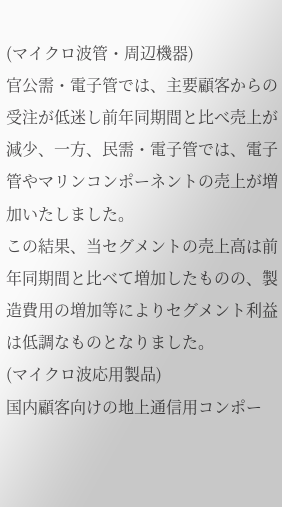(マイクロ波管・周辺機器)
官公需・電子管では、主要顧客からの受注が低迷し前年同期間と比べ売上が減少、一方、民需・電子管では、電子管やマリンコンポーネントの売上が増加いたしました。
この結果、当セグメントの売上高は前年同期間と比べて増加したものの、製造費用の増加等によりセグメント利益は低調なものとなりました。
(マイクロ波応用製品)
国内顧客向けの地上通信用コンポー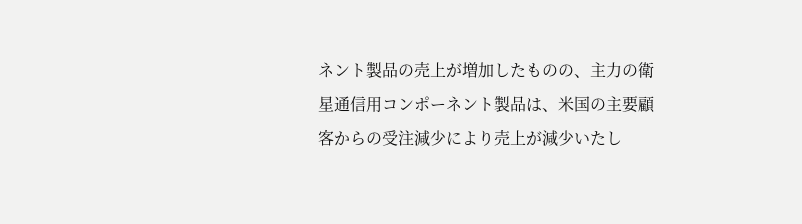ネント製品の売上が増加したものの、主力の衛星通信用コンポーネント製品は、米国の主要顧客からの受注減少により売上が減少いたし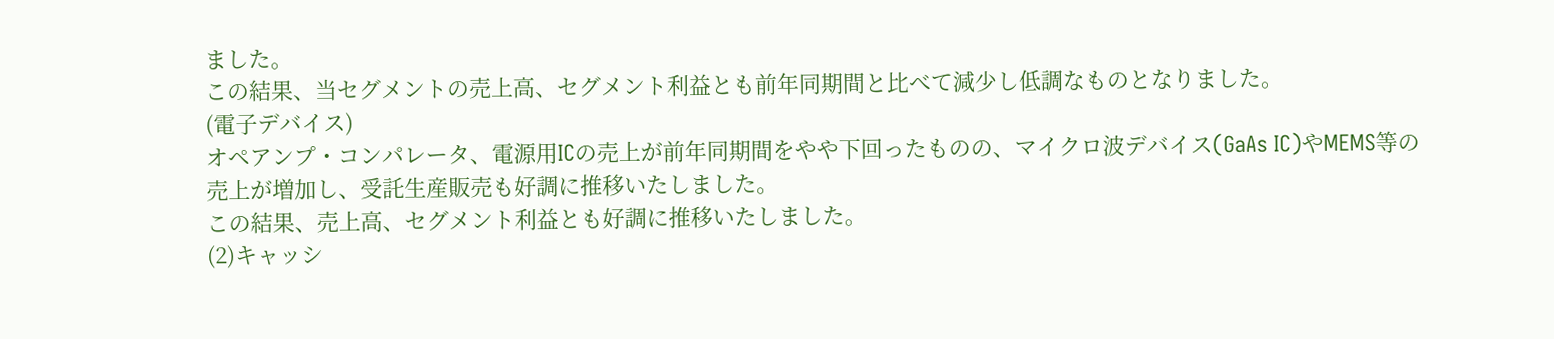ました。
この結果、当セグメントの売上高、セグメント利益とも前年同期間と比べて減少し低調なものとなりました。
(電子デバイス)
オペアンプ・コンパレータ、電源用ICの売上が前年同期間をやや下回ったものの、マイクロ波デバイス(GaAs IC)やMEMS等の売上が増加し、受託生産販売も好調に推移いたしました。
この結果、売上高、セグメント利益とも好調に推移いたしました。
(2)キャッシ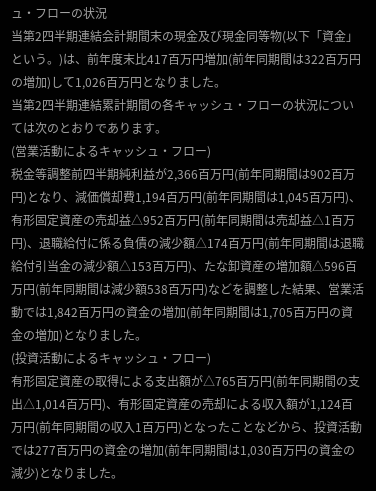ュ・フローの状況
当第2四半期連結会計期間末の現金及び現金同等物(以下「資金」という。)は、前年度末比417百万円増加(前年同期間は322百万円の増加)して1,026百万円となりました。
当第2四半期連結累計期間の各キャッシュ・フローの状況については次のとおりであります。
(営業活動によるキャッシュ・フロー)
税金等調整前四半期純利益が2,366百万円(前年同期間は902百万円)となり、減価償却費1,194百万円(前年同期間は1,045百万円)、有形固定資産の売却益△952百万円(前年同期間は売却益△1百万円)、退職給付に係る負債の減少額△174百万円(前年同期間は退職給付引当金の減少額△153百万円)、たな卸資産の増加額△596百万円(前年同期間は減少額538百万円)などを調整した結果、営業活動では1,842百万円の資金の増加(前年同期間は1,705百万円の資金の増加)となりました。
(投資活動によるキャッシュ・フロー)
有形固定資産の取得による支出額が△765百万円(前年同期間の支出△1,014百万円)、有形固定資産の売却による収入額が1,124百万円(前年同期間の収入1百万円)となったことなどから、投資活動では277百万円の資金の増加(前年同期間は1,030百万円の資金の減少)となりました。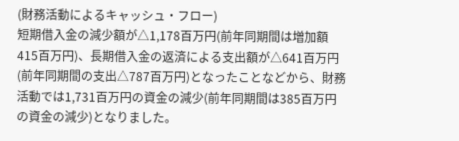(財務活動によるキャッシュ・フロー)
短期借入金の減少額が△1,178百万円(前年同期間は増加額415百万円)、長期借入金の返済による支出額が△641百万円(前年同期間の支出△787百万円)となったことなどから、財務活動では1,731百万円の資金の減少(前年同期間は385百万円の資金の減少)となりました。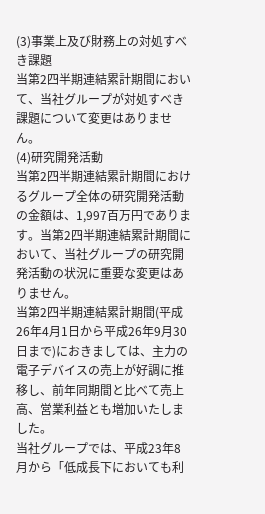(3)事業上及び財務上の対処すべき課題
当第2四半期連結累計期間において、当社グループが対処すべき課題について変更はありません。
(4)研究開発活動
当第2四半期連結累計期間におけるグループ全体の研究開発活動の金額は、1,997百万円であります。当第2四半期連結累計期間において、当社グループの研究開発活動の状況に重要な変更はありません。
当第2四半期連結累計期間(平成26年4月1日から平成26年9月30日まで)におきましては、主力の電子デバイスの売上が好調に推移し、前年同期間と比べて売上高、営業利益とも増加いたしました。
当社グループでは、平成23年8月から「低成長下においても利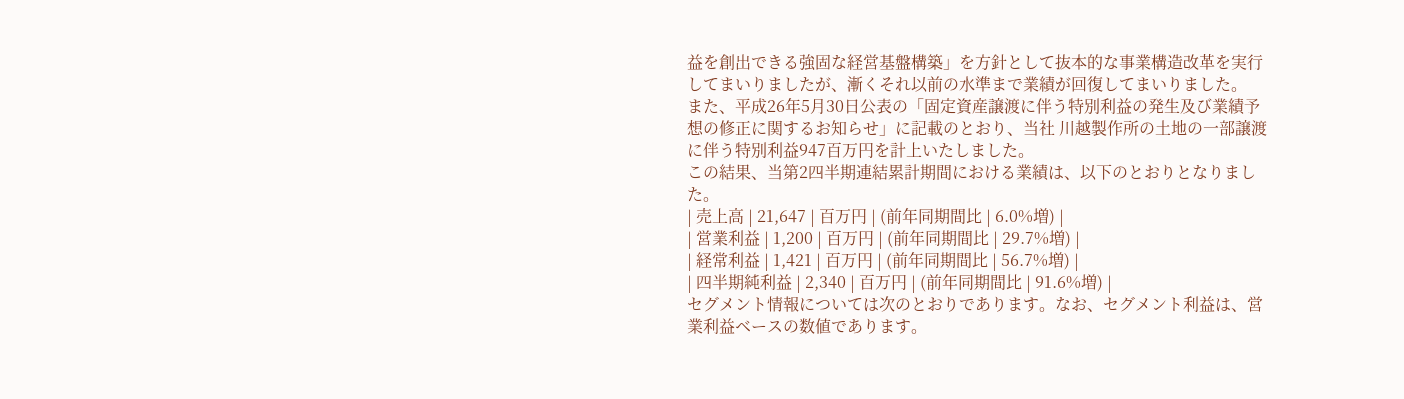益を創出できる強固な経営基盤構築」を方針として抜本的な事業構造改革を実行してまいりましたが、漸くそれ以前の水準まで業績が回復してまいりました。
また、平成26年5月30日公表の「固定資産譲渡に伴う特別利益の発生及び業績予想の修正に関するお知らせ」に記載のとおり、当社 川越製作所の土地の一部譲渡に伴う特別利益947百万円を計上いたしました。
この結果、当第2四半期連結累計期間における業績は、以下のとおりとなりました。
| 売上高 | 21,647 | 百万円 | (前年同期間比 | 6.0%増) |
| 営業利益 | 1,200 | 百万円 | (前年同期間比 | 29.7%増) |
| 経常利益 | 1,421 | 百万円 | (前年同期間比 | 56.7%増) |
| 四半期純利益 | 2,340 | 百万円 | (前年同期間比 | 91.6%増) |
セグメント情報については次のとおりであります。なお、セグメント利益は、営業利益ベースの数値であります。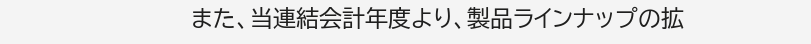また、当連結会計年度より、製品ラインナップの拡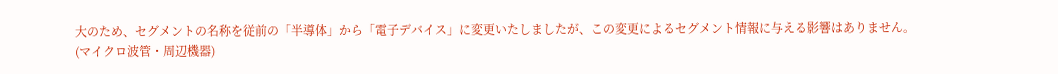大のため、セグメントの名称を従前の「半導体」から「電子デバイス」に変更いたしましたが、この変更によるセグメント情報に与える影響はありません。
(マイクロ波管・周辺機器)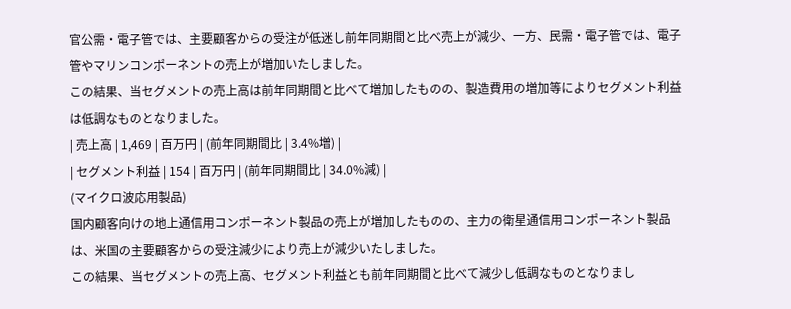官公需・電子管では、主要顧客からの受注が低迷し前年同期間と比べ売上が減少、一方、民需・電子管では、電子管やマリンコンポーネントの売上が増加いたしました。
この結果、当セグメントの売上高は前年同期間と比べて増加したものの、製造費用の増加等によりセグメント利益は低調なものとなりました。
| 売上高 | 1,469 | 百万円 | (前年同期間比 | 3.4%増) |
| セグメント利益 | 154 | 百万円 | (前年同期間比 | 34.0%減) |
(マイクロ波応用製品)
国内顧客向けの地上通信用コンポーネント製品の売上が増加したものの、主力の衛星通信用コンポーネント製品は、米国の主要顧客からの受注減少により売上が減少いたしました。
この結果、当セグメントの売上高、セグメント利益とも前年同期間と比べて減少し低調なものとなりまし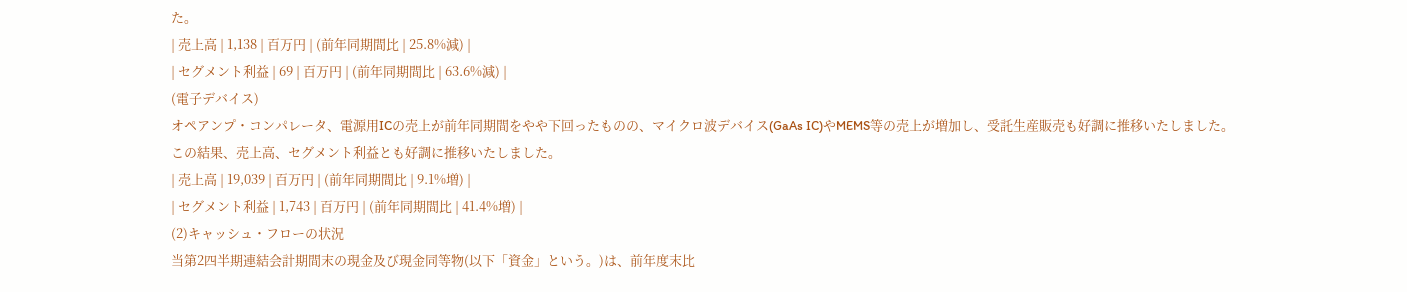た。
| 売上高 | 1,138 | 百万円 | (前年同期間比 | 25.8%減) |
| セグメント利益 | 69 | 百万円 | (前年同期間比 | 63.6%減) |
(電子デバイス)
オペアンプ・コンパレータ、電源用ICの売上が前年同期間をやや下回ったものの、マイクロ波デバイス(GaAs IC)やMEMS等の売上が増加し、受託生産販売も好調に推移いたしました。
この結果、売上高、セグメント利益とも好調に推移いたしました。
| 売上高 | 19,039 | 百万円 | (前年同期間比 | 9.1%増) |
| セグメント利益 | 1,743 | 百万円 | (前年同期間比 | 41.4%増) |
(2)キャッシュ・フローの状況
当第2四半期連結会計期間末の現金及び現金同等物(以下「資金」という。)は、前年度末比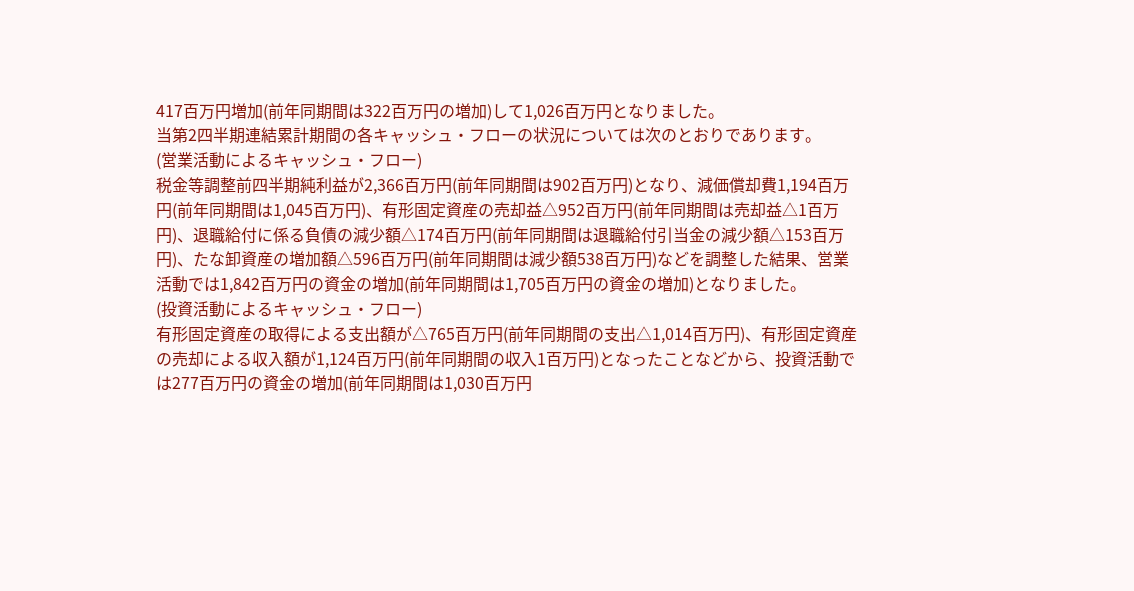417百万円増加(前年同期間は322百万円の増加)して1,026百万円となりました。
当第2四半期連結累計期間の各キャッシュ・フローの状況については次のとおりであります。
(営業活動によるキャッシュ・フロー)
税金等調整前四半期純利益が2,366百万円(前年同期間は902百万円)となり、減価償却費1,194百万円(前年同期間は1,045百万円)、有形固定資産の売却益△952百万円(前年同期間は売却益△1百万円)、退職給付に係る負債の減少額△174百万円(前年同期間は退職給付引当金の減少額△153百万円)、たな卸資産の増加額△596百万円(前年同期間は減少額538百万円)などを調整した結果、営業活動では1,842百万円の資金の増加(前年同期間は1,705百万円の資金の増加)となりました。
(投資活動によるキャッシュ・フロー)
有形固定資産の取得による支出額が△765百万円(前年同期間の支出△1,014百万円)、有形固定資産の売却による収入額が1,124百万円(前年同期間の収入1百万円)となったことなどから、投資活動では277百万円の資金の増加(前年同期間は1,030百万円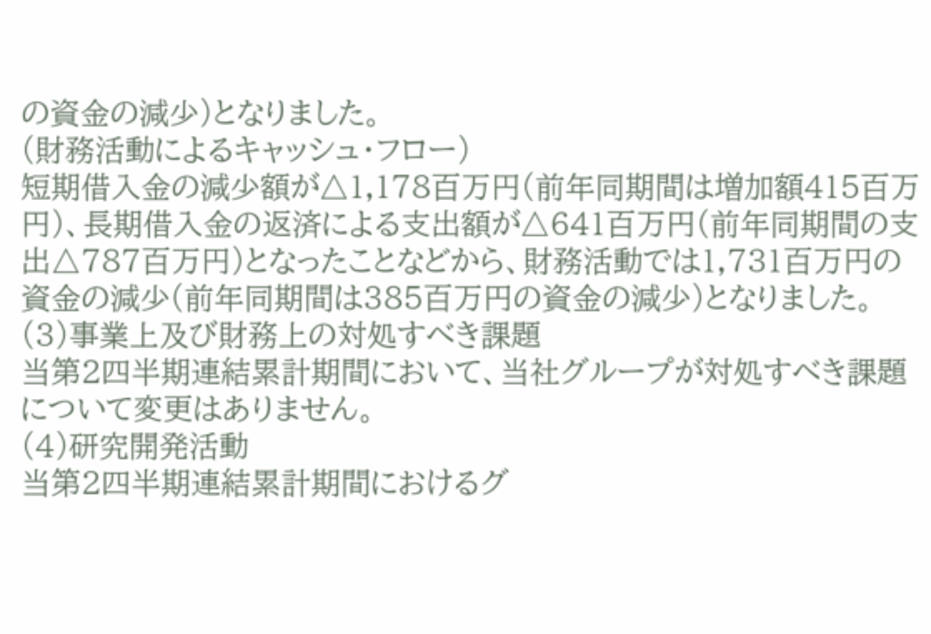の資金の減少)となりました。
(財務活動によるキャッシュ・フロー)
短期借入金の減少額が△1,178百万円(前年同期間は増加額415百万円)、長期借入金の返済による支出額が△641百万円(前年同期間の支出△787百万円)となったことなどから、財務活動では1,731百万円の資金の減少(前年同期間は385百万円の資金の減少)となりました。
(3)事業上及び財務上の対処すべき課題
当第2四半期連結累計期間において、当社グループが対処すべき課題について変更はありません。
(4)研究開発活動
当第2四半期連結累計期間におけるグ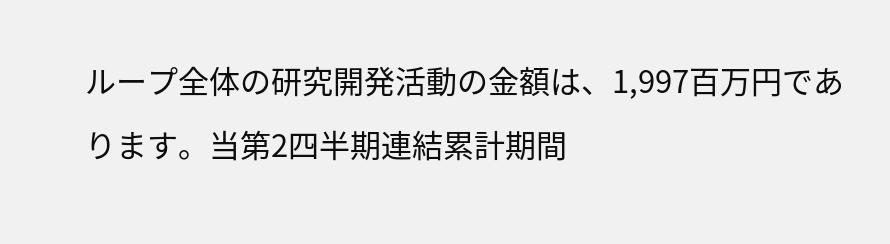ループ全体の研究開発活動の金額は、1,997百万円であります。当第2四半期連結累計期間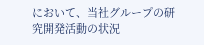において、当社グループの研究開発活動の状況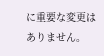に重要な変更はありません。